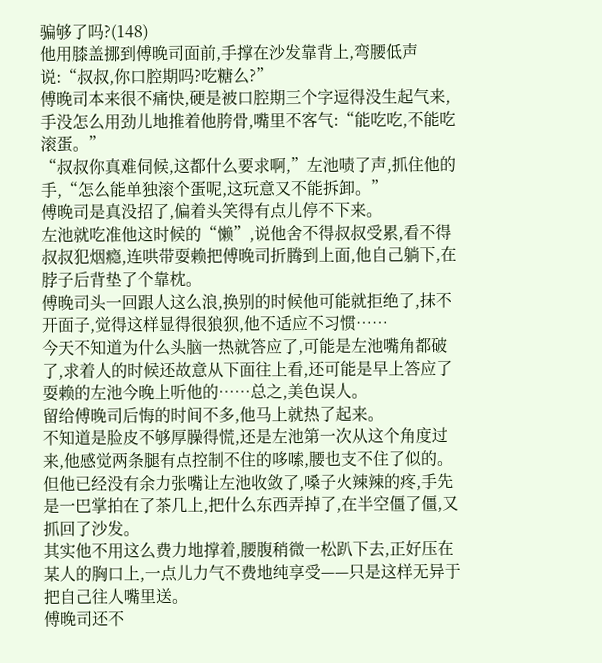骗够了吗?(148)
他用膝盖挪到傅晚司面前,手撑在沙发靠背上,弯腰低声说:“叔叔,你口腔期吗?吃糖么?”
傅晚司本来很不痛快,硬是被口腔期三个字逗得没生起气来,手没怎么用劲儿地推着他胯骨,嘴里不客气:“能吃吃,不能吃滚蛋。”
“叔叔你真难伺候,这都什么要求啊,”左池啧了声,抓住他的手,“怎么能单独滚个蛋呢,这玩意又不能拆卸。”
傅晚司是真没招了,偏着头笑得有点儿停不下来。
左池就吃准他这时候的“懒”,说他舍不得叔叔受累,看不得叔叔犯烟瘾,连哄带耍赖把傅晚司折腾到上面,他自己躺下,在脖子后背垫了个靠枕。
傅晚司头一回跟人这么浪,换别的时候他可能就拒绝了,抹不开面子,觉得这样显得很狼狈,他不适应不习惯……
今天不知道为什么头脑一热就答应了,可能是左池嘴角都破了,求着人的时候还故意从下面往上看,还可能是早上答应了耍赖的左池今晚上听他的……总之,美色误人。
留给傅晚司后悔的时间不多,他马上就热了起来。
不知道是脸皮不够厚臊得慌,还是左池第一次从这个角度过来,他感觉两条腿有点控制不住的哆嗦,腰也支不住了似的。
但他已经没有余力张嘴让左池收敛了,嗓子火辣辣的疼,手先是一巴掌拍在了茶几上,把什么东西弄掉了,在半空僵了僵,又抓回了沙发。
其实他不用这么费力地撑着,腰腹稍微一松趴下去,正好压在某人的胸口上,一点儿力气不费地纯享受——只是这样无异于把自己往人嘴里送。
傅晚司还不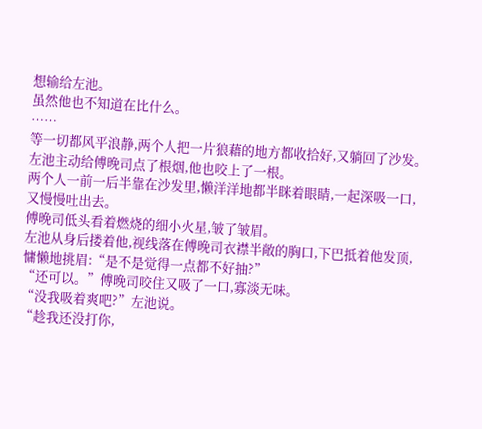想输给左池。
虽然他也不知道在比什么。
……
等一切都风平浪静,两个人把一片狼藉的地方都收拾好,又躺回了沙发。
左池主动给傅晚司点了根烟,他也咬上了一根。
两个人一前一后半靠在沙发里,懒洋洋地都半眯着眼睛,一起深吸一口,又慢慢吐出去。
傅晚司低头看着燃烧的细小火星,皱了皱眉。
左池从身后搂着他,视线落在傅晚司衣襟半敞的胸口,下巴抵着他发顶,慵懒地挑眉:“是不是觉得一点都不好抽?”
“还可以。”傅晚司咬住又吸了一口,寡淡无味。
“没我吸着爽吧?”左池说。
“趁我还没打你,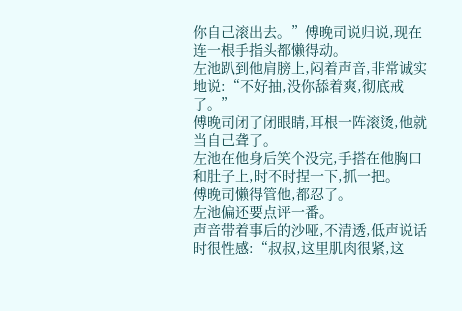你自己滚出去。”傅晚司说归说,现在连一根手指头都懒得动。
左池趴到他肩膀上,闷着声音,非常诚实地说:“不好抽,没你舔着爽,彻底戒了。”
傅晚司闭了闭眼睛,耳根一阵滚烫,他就当自己聋了。
左池在他身后笑个没完,手搭在他胸口和肚子上,时不时捏一下,抓一把。
傅晚司懒得管他,都忍了。
左池偏还要点评一番。
声音带着事后的沙哑,不清透,低声说话时很性感:“叔叔,这里肌肉很紧,这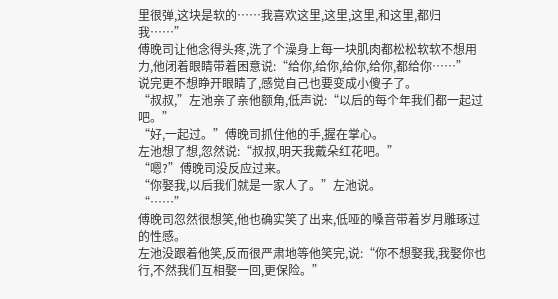里很弹,这块是软的……我喜欢这里,这里,这里,和这里,都归我……”
傅晚司让他念得头疼,洗了个澡身上每一块肌肉都松松软软不想用力,他闭着眼睛带着困意说:“给你,给你,给你,给你,都给你……”
说完更不想睁开眼睛了,感觉自己也要变成小傻子了。
“叔叔,”左池亲了亲他额角,低声说:“以后的每个年我们都一起过吧。”
“好,一起过。”傅晚司抓住他的手,握在掌心。
左池想了想,忽然说:“叔叔,明天我戴朵红花吧。”
“嗯?”傅晚司没反应过来。
“你娶我,以后我们就是一家人了。”左池说。
“……”
傅晚司忽然很想笑,他也确实笑了出来,低哑的嗓音带着岁月雕琢过的性感。
左池没跟着他笑,反而很严肃地等他笑完,说:“你不想娶我,我娶你也行,不然我们互相娶一回,更保险。”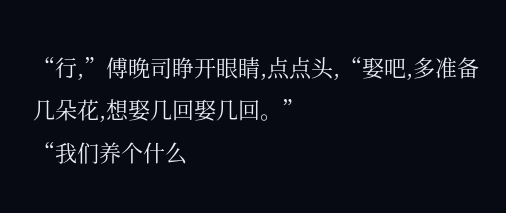“行,”傅晚司睁开眼睛,点点头,“娶吧,多准备几朵花,想娶几回娶几回。”
“我们养个什么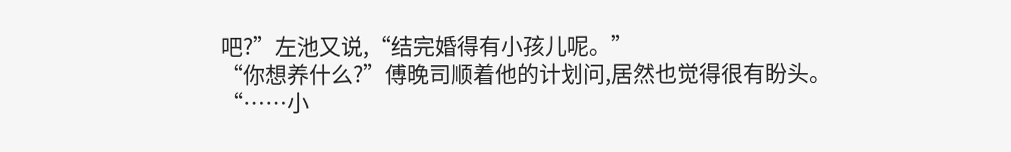吧?”左池又说,“结完婚得有小孩儿呢。”
“你想养什么?”傅晚司顺着他的计划问,居然也觉得很有盼头。
“……小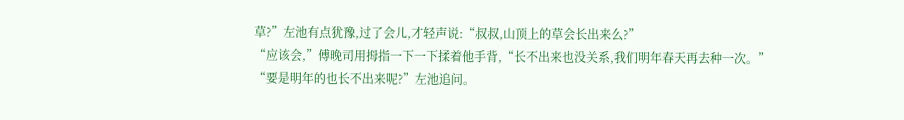草?”左池有点犹豫,过了会儿,才轻声说:“叔叔,山顶上的草会长出来么?”
“应该会,”傅晚司用拇指一下一下揉着他手背,“长不出来也没关系,我们明年春天再去种一次。”
“要是明年的也长不出来呢?”左池追问。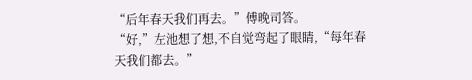“后年春天我们再去。”傅晚司答。
“好,”左池想了想,不自觉弯起了眼睛,“每年春天我们都去。”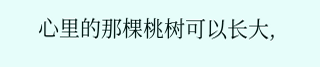心里的那棵桃树可以长大,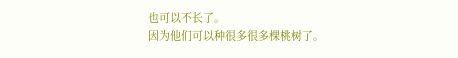也可以不长了。
因为他们可以种很多很多棵桃树了。